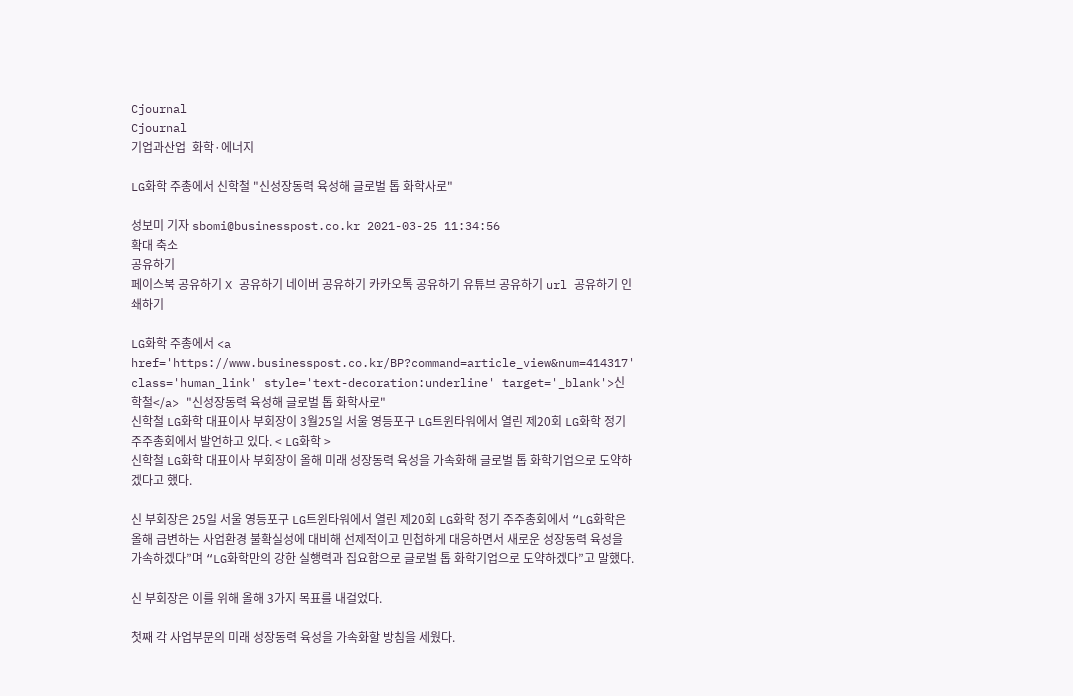Cjournal
Cjournal
기업과산업  화학·에너지

LG화학 주총에서 신학철 "신성장동력 육성해 글로벌 톱 화학사로"

성보미 기자 sbomi@businesspost.co.kr 2021-03-25 11:34:56
확대 축소
공유하기
페이스북 공유하기 X 공유하기 네이버 공유하기 카카오톡 공유하기 유튜브 공유하기 url 공유하기 인쇄하기

LG화학 주총에서 <a href='https://www.businesspost.co.kr/BP?command=article_view&num=414317' class='human_link' style='text-decoration:underline' target='_blank'>신학철</a> "신성장동력 육성해 글로벌 톱 화학사로"
신학철 LG화학 대표이사 부회장이 3월25일 서울 영등포구 LG트윈타워에서 열린 제20회 LG화학 정기 주주총회에서 발언하고 있다. < LG화학 >
신학철 LG화학 대표이사 부회장이 올해 미래 성장동력 육성을 가속화해 글로벌 톱 화학기업으로 도약하겠다고 했다.

신 부회장은 25일 서울 영등포구 LG트윈타워에서 열린 제20회 LG화학 정기 주주총회에서 “LG화학은 올해 급변하는 사업환경 불확실성에 대비해 선제적이고 민첩하게 대응하면서 새로운 성장동력 육성을 가속하겠다”며 “LG화학만의 강한 실행력과 집요함으로 글로벌 톱 화학기업으로 도약하겠다”고 말했다.

신 부회장은 이를 위해 올해 3가지 목표를 내걸었다.

첫째 각 사업부문의 미래 성장동력 육성을 가속화할 방침을 세웠다.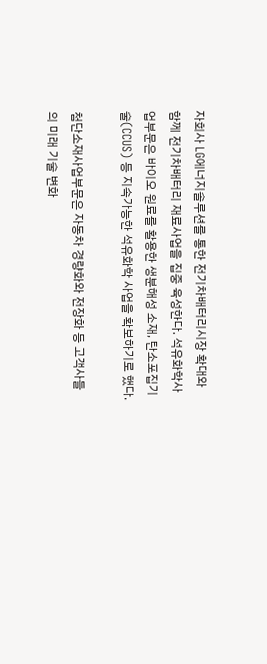자회사 LG에너지솔루션를 통한 전기차배터리시장 확대와 함께 전기차배터리 재료사업을 집중 육성한다. 석유화학사업부문은 바이오 원료를 활용한 생분해성 소재, 탄소포집기술(CCUS) 등 지속가능한 석유화학 사업을 확보하기로 했다.

첨단소재사업부문은 자동차 경량화와 전장화 등 고객사들의 미래 기술 변화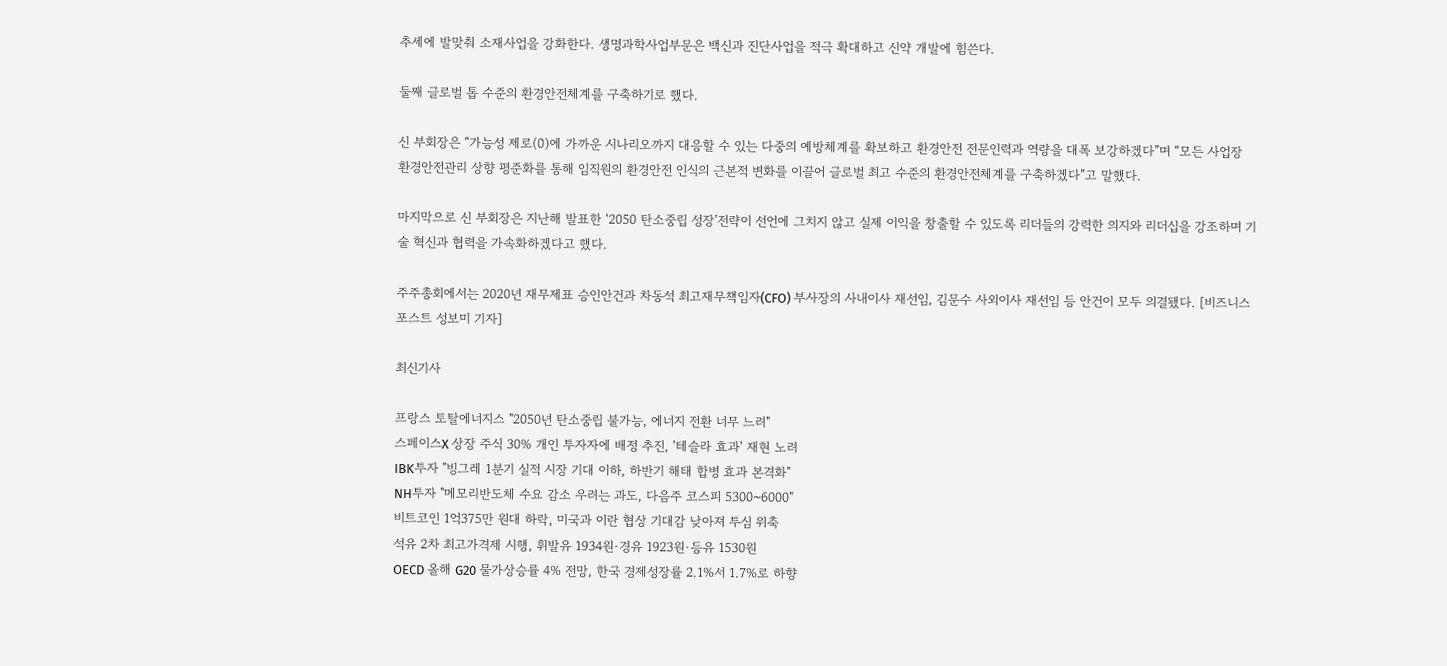추세에 발맞춰 소재사업을 강화한다. 생명과학사업부문은 백신과 진단사업을 적극 확대하고 신약 개발에 힘쓴다.

둘째 글로벌 톱 수준의 환경안전체계를 구축하기로 했다.

신 부회장은 “가능성 제로(0)에 가까운 시나리오까지 대응할 수 있는 다중의 예방체계를 확보하고 환경안전 전문인력과 역량을 대폭 보강하겠다”며 “모든 사업장 환경안전관리 상향 평준화를 통해 임직원의 환경안전 인식의 근본적 변화를 이끌어 글로벌 최고 수준의 환경안전체계를 구축하겠다”고 말했다.

마지막으로 신 부회장은 지난해 발표한 ‘2050 탄소중립 성장’전략이 선언에 그치지 않고 실제 이익을 창출할 수 있도록 리더들의 강력한 의지와 리더십을 강조하며 기술 혁신과 협력을 가속화하겠다고 했다.

주주총회에서는 2020년 재무제표 승인안건과 차동석 최고재무책임자(CFO) 부사장의 사내이사 재선임, 김문수 사외이사 재선임 등 안건이 모두 의결됐다. [비즈니스포스트 성보미 기자]

최신기사

프랑스 토탈에너지스 "2050년 탄소중립 불가능, 에너지 전환 너무 느려"
스페이스X 상장 주식 30% 개인 투자자에 배정 추진, '테슬라 효과' 재현 노려
IBK투자 "빙그레 1분기 실적 시장 기대 이하, 하반기 해태 합병 효과 본격화"
NH투자 "메모리반도체 수요 감소 우려는 과도, 다음주 코스피 5300~6000"
비트코인 1억375만 원대 하락, 미국과 이란 협상 기대감 낮아져 투심 위축
석유 2차 최고가격제 시행, 휘발유 1934원·경유 1923원·등유 1530원
OECD 올해 G20 물가상승률 4% 전망, 한국 경제성장률 2.1%서 1.7%로 하향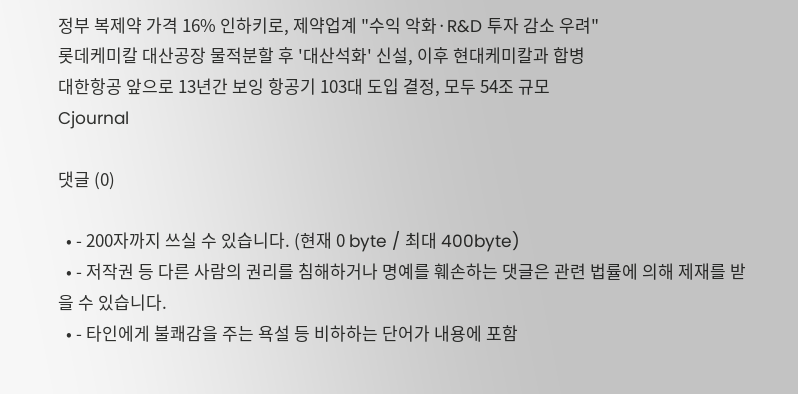정부 복제약 가격 16% 인하키로, 제약업계 "수익 악화·R&D 투자 감소 우려"
롯데케미칼 대산공장 물적분할 후 '대산석화' 신설, 이후 현대케미칼과 합병
대한항공 앞으로 13년간 보잉 항공기 103대 도입 결정, 모두 54조 규모
Cjournal

댓글 (0)

  • - 200자까지 쓰실 수 있습니다. (현재 0 byte / 최대 400byte)
  • - 저작권 등 다른 사람의 권리를 침해하거나 명예를 훼손하는 댓글은 관련 법률에 의해 제재를 받을 수 있습니다.
  • - 타인에게 불쾌감을 주는 욕설 등 비하하는 단어가 내용에 포함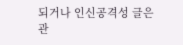되거나 인신공격성 글은 관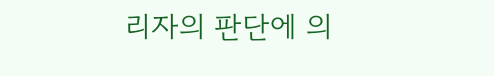리자의 판단에 의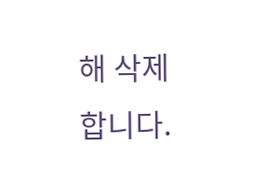해 삭제 합니다.